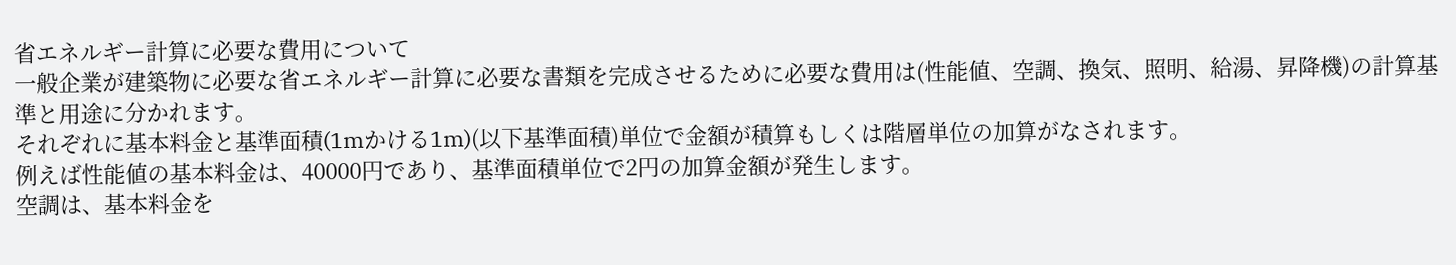省エネルギー計算に必要な費用について
一般企業が建築物に必要な省エネルギー計算に必要な書類を完成させるために必要な費用は(性能値、空調、換気、照明、給湯、昇降機)の計算基準と用途に分かれます。
それぞれに基本料金と基準面積(1mかける1m)(以下基準面積)単位で金額が積算もしくは階層単位の加算がなされます。
例えば性能値の基本料金は、40000円であり、基準面積単位で2円の加算金額が発生します。
空調は、基本料金を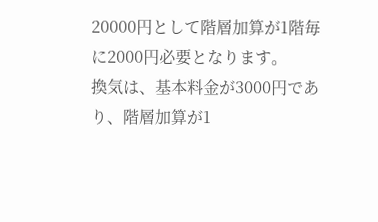20000円として階層加算が1階毎に2000円必要となります。
換気は、基本料金が3000円であり、階層加算が1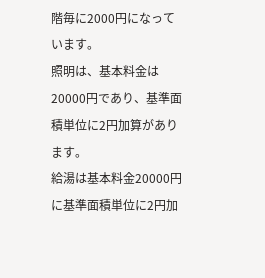階毎に2000円になっています。
照明は、基本料金は20000円であり、基準面積単位に2円加算があります。
給湯は基本料金20000円に基準面積単位に2円加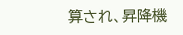算され、昇降機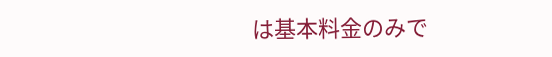は基本料金のみで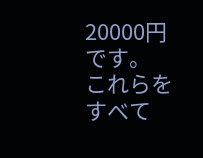20000円です。
これらをすべて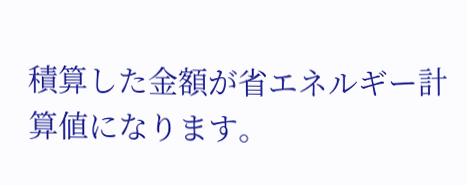積算した金額が省エネルギー計算値になります。